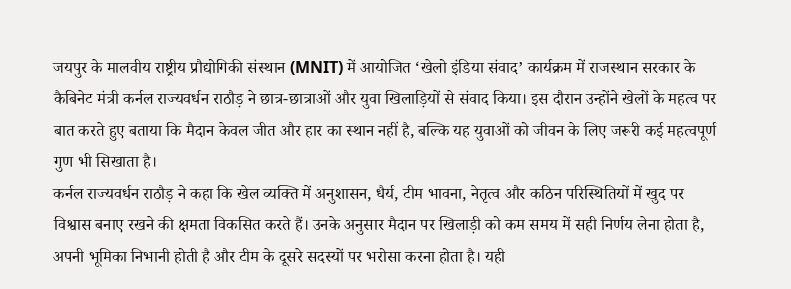जयपुर के मालवीय राष्ट्रीय प्रौद्योगिकी संस्थान (MNIT) में आयोजित ‘खेलो इंडिया संवाद’ कार्यक्रम में राजस्थान सरकार के कैबिनेट मंत्री कर्नल राज्यवर्धन राठौड़ ने छात्र-छात्राओं और युवा खिलाड़ियों से संवाद किया। इस दौरान उन्होंने खेलों के महत्व पर बात करते हुए बताया कि मैदान केवल जीत और हार का स्थान नहीं है, बल्कि यह युवाओं को जीवन के लिए जरूरी कई महत्वपूर्ण गुण भी सिखाता है।
कर्नल राज्यवर्धन राठौड़ ने कहा कि खेल व्यक्ति में अनुशासन, धैर्य, टीम भावना, नेतृत्व और कठिन परिस्थितियों में खुद पर विश्वास बनाए रखने की क्षमता विकसित करते हैं। उनके अनुसार मैदान पर खिलाड़ी को कम समय में सही निर्णय लेना होता है, अपनी भूमिका निभानी होती है और टीम के दूसरे सदस्यों पर भरोसा करना होता है। यही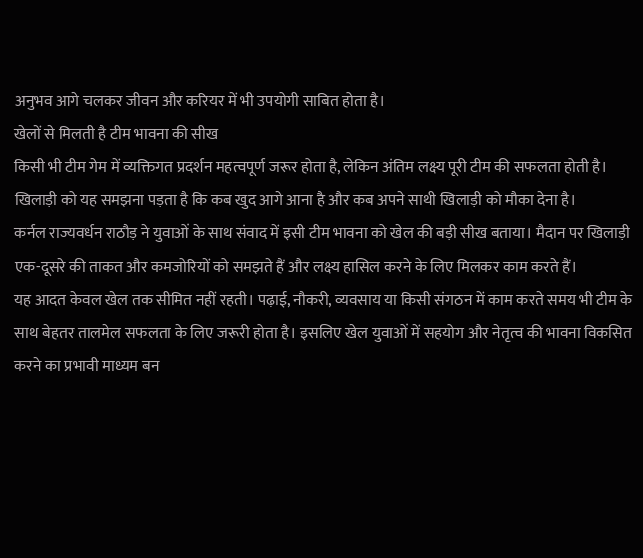अनुभव आगे चलकर जीवन और करियर में भी उपयोगी साबित होता है।
खेलों से मिलती है टीम भावना की सीख
किसी भी टीम गेम में व्यक्तिगत प्रदर्शन महत्वपूर्ण जरूर होता है, लेकिन अंतिम लक्ष्य पूरी टीम की सफलता होती है। खिलाड़ी को यह समझना पड़ता है कि कब खुद आगे आना है और कब अपने साथी खिलाड़ी को मौका देना है।
कर्नल राज्यवर्धन राठौड़ ने युवाओं के साथ संवाद में इसी टीम भावना को खेल की बड़ी सीख बताया। मैदान पर खिलाड़ी एक-दूसरे की ताकत और कमजोरियों को समझते हैं और लक्ष्य हासिल करने के लिए मिलकर काम करते हैं।
यह आदत केवल खेल तक सीमित नहीं रहती। पढ़ाई, नौकरी, व्यवसाय या किसी संगठन में काम करते समय भी टीम के साथ बेहतर तालमेल सफलता के लिए जरूरी होता है। इसलिए खेल युवाओं में सहयोग और नेतृत्व की भावना विकसित करने का प्रभावी माध्यम बन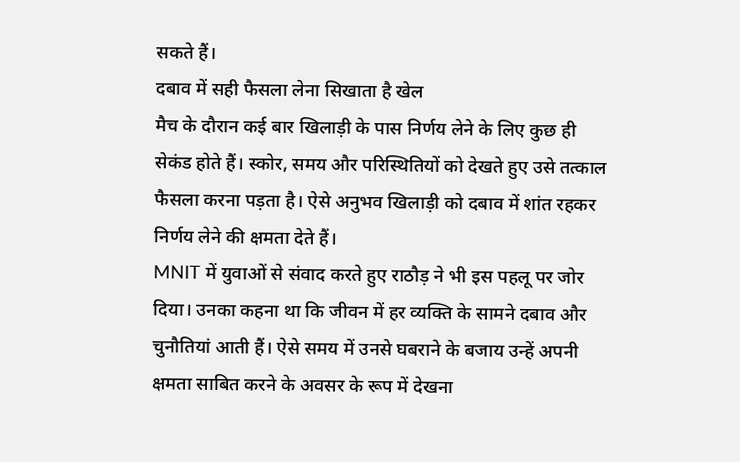सकते हैं।
दबाव में सही फैसला लेना सिखाता है खेल
मैच के दौरान कई बार खिलाड़ी के पास निर्णय लेने के लिए कुछ ही सेकंड होते हैं। स्कोर, समय और परिस्थितियों को देखते हुए उसे तत्काल फैसला करना पड़ता है। ऐसे अनुभव खिलाड़ी को दबाव में शांत रहकर निर्णय लेने की क्षमता देते हैं।
MNIT में युवाओं से संवाद करते हुए राठौड़ ने भी इस पहलू पर जोर दिया। उनका कहना था कि जीवन में हर व्यक्ति के सामने दबाव और चुनौतियां आती हैं। ऐसे समय में उनसे घबराने के बजाय उन्हें अपनी क्षमता साबित करने के अवसर के रूप में देखना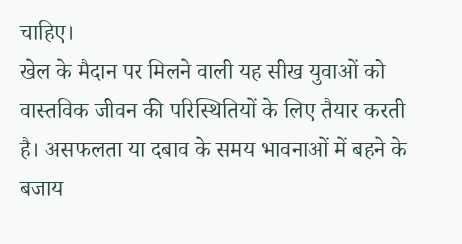चाहिए।
खेल के मैदान पर मिलने वाली यह सीख युवाओं को वास्तविक जीवन की परिस्थितियों के लिए तैयार करती है। असफलता या दबाव के समय भावनाओं में बहने के बजाय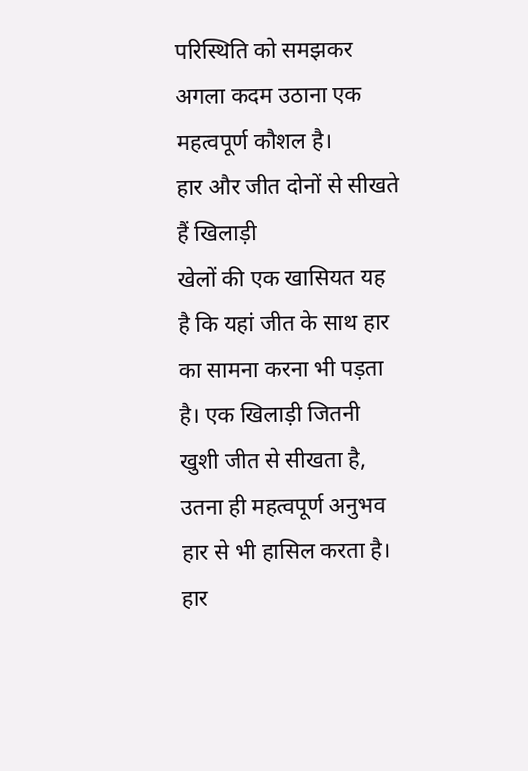परिस्थिति को समझकर अगला कदम उठाना एक महत्वपूर्ण कौशल है।
हार और जीत दोनों से सीखते हैं खिलाड़ी
खेलों की एक खासियत यह है कि यहां जीत के साथ हार का सामना करना भी पड़ता है। एक खिलाड़ी जितनी खुशी जीत से सीखता है, उतना ही महत्वपूर्ण अनुभव हार से भी हासिल करता है।
हार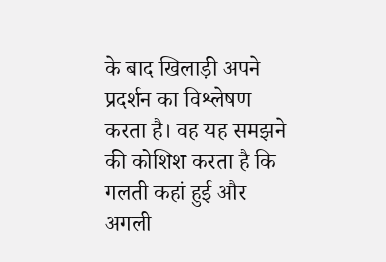के बाद खिलाड़ी अपने प्रदर्शन का विश्लेषण करता है। वह यह समझने की कोशिश करता है कि गलती कहां हुई और अगली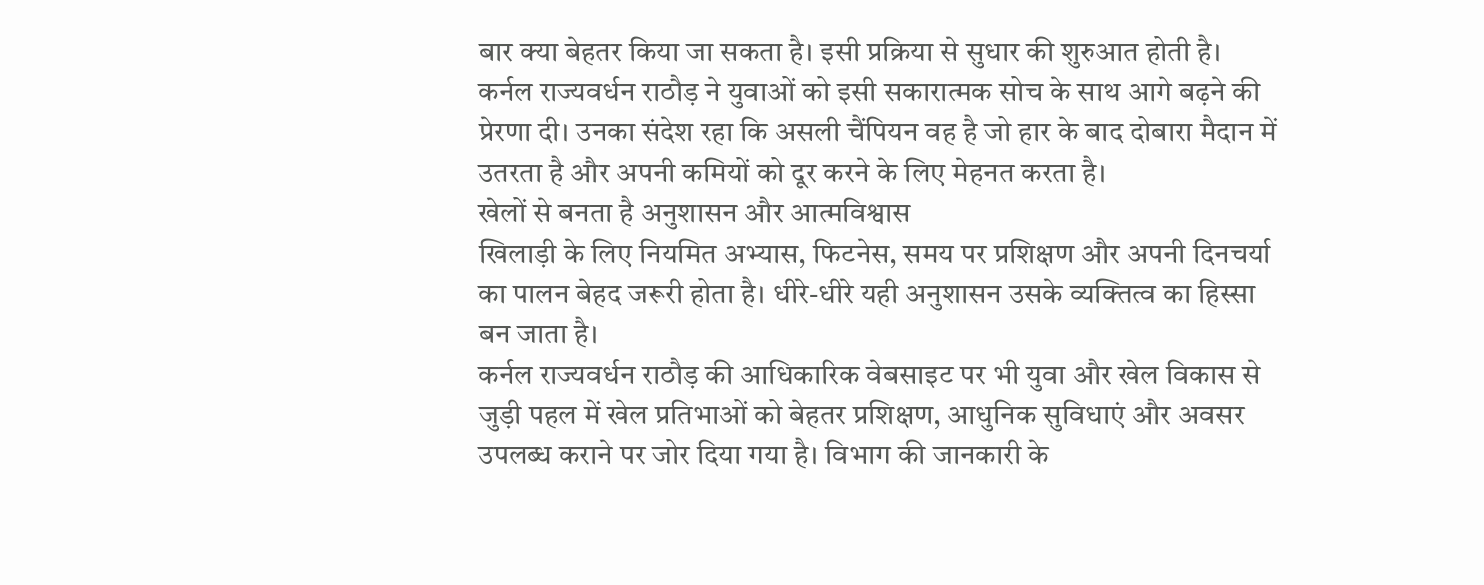बार क्या बेहतर किया जा सकता है। इसी प्रक्रिया से सुधार की शुरुआत होती है।
कर्नल राज्यवर्धन राठौड़ ने युवाओं को इसी सकारात्मक सोच के साथ आगे बढ़ने की प्रेरणा दी। उनका संदेश रहा कि असली चैंपियन वह है जो हार के बाद दोबारा मैदान में उतरता है और अपनी कमियों को दूर करने के लिए मेहनत करता है।
खेलों से बनता है अनुशासन और आत्मविश्वास
खिलाड़ी के लिए नियमित अभ्यास, फिटनेस, समय पर प्रशिक्षण और अपनी दिनचर्या का पालन बेहद जरूरी होता है। धीरे-धीरे यही अनुशासन उसके व्यक्तित्व का हिस्सा बन जाता है।
कर्नल राज्यवर्धन राठौड़ की आधिकारिक वेबसाइट पर भी युवा और खेल विकास से जुड़ी पहल में खेल प्रतिभाओं को बेहतर प्रशिक्षण, आधुनिक सुविधाएं और अवसर उपलब्ध कराने पर जोर दिया गया है। विभाग की जानकारी के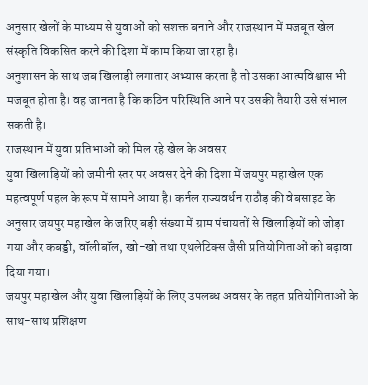अनुसार खेलों के माध्यम से युवाओं को सशक्त बनाने और राजस्थान में मजबूत खेल संस्कृति विकसित करने की दिशा में काम किया जा रहा है।
अनुशासन के साथ जब खिलाड़ी लगातार अभ्यास करता है तो उसका आत्मविश्वास भी मजबूत होता है। वह जानता है कि कठिन परिस्थिति आने पर उसकी तैयारी उसे संभाल सकती है।
राजस्थान में युवा प्रतिभाओं को मिल रहे खेल के अवसर
युवा खिलाड़ियों को जमीनी स्तर पर अवसर देने की दिशा में जयपुर महाखेल एक महत्वपूर्ण पहल के रूप में सामने आया है। कर्नल राज्यवर्धन राठौड़ की वेबसाइट के अनुसार जयपुर महाखेल के जरिए बड़ी संख्या में ग्राम पंचायतों से खिलाड़ियों को जोड़ा गया और कबड्डी, वॉलीबॉल, खो-खो तथा एथलेटिक्स जैसी प्रतियोगिताओं को बढ़ावा दिया गया।
जयपुर महाखेल और युवा खिलाड़ियों के लिए उपलब्ध अवसर के तहत प्रतियोगिताओं के साथ-साथ प्रशिक्षण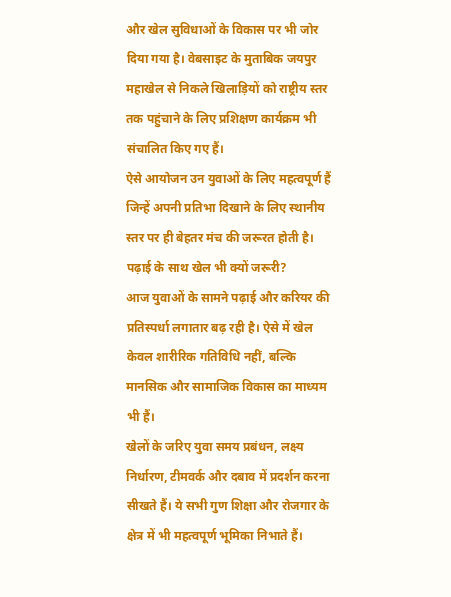और खेल सुविधाओं के विकास पर भी जोर दिया गया है। वेबसाइट के मुताबिक जयपुर महाखेल से निकले खिलाड़ियों को राष्ट्रीय स्तर तक पहुंचाने के लिए प्रशिक्षण कार्यक्रम भी संचालित किए गए हैं।
ऐसे आयोजन उन युवाओं के लिए महत्वपूर्ण हैं जिन्हें अपनी प्रतिभा दिखाने के लिए स्थानीय स्तर पर ही बेहतर मंच की जरूरत होती है।
पढ़ाई के साथ खेल भी क्यों जरूरी?
आज युवाओं के सामने पढ़ाई और करियर की प्रतिस्पर्धा लगातार बढ़ रही है। ऐसे में खेल केवल शारीरिक गतिविधि नहीं, बल्कि मानसिक और सामाजिक विकास का माध्यम भी हैं।
खेलों के जरिए युवा समय प्रबंधन, लक्ष्य निर्धारण, टीमवर्क और दबाव में प्रदर्शन करना सीखते हैं। ये सभी गुण शिक्षा और रोजगार के क्षेत्र में भी महत्वपूर्ण भूमिका निभाते हैं।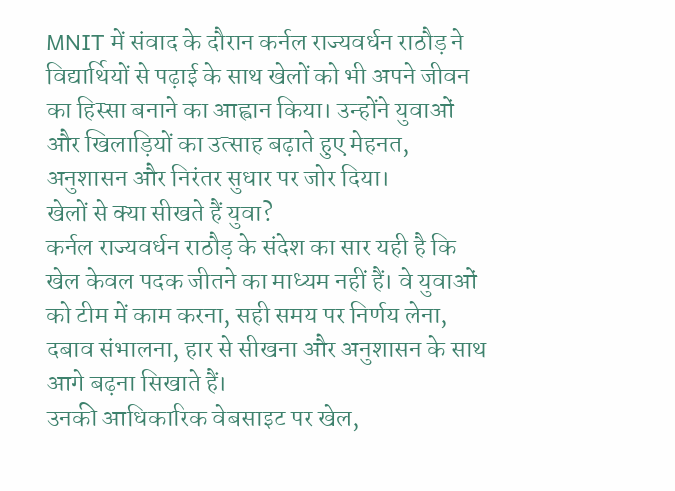MNIT में संवाद के दौरान कर्नल राज्यवर्धन राठौड़ ने विद्यार्थियों से पढ़ाई के साथ खेलों को भी अपने जीवन का हिस्सा बनाने का आह्वान किया। उन्होंने युवाओं और खिलाड़ियों का उत्साह बढ़ाते हुए मेहनत, अनुशासन और निरंतर सुधार पर जोर दिया।
खेलों से क्या सीखते हैं युवा?
कर्नल राज्यवर्धन राठौड़ के संदेश का सार यही है कि खेल केवल पदक जीतने का माध्यम नहीं हैं। वे युवाओं को टीम में काम करना, सही समय पर निर्णय लेना, दबाव संभालना, हार से सीखना और अनुशासन के साथ आगे बढ़ना सिखाते हैं।
उनकी आधिकारिक वेबसाइट पर खेल,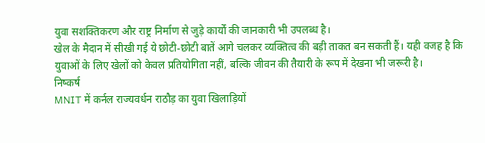युवा सशक्तिकरण और राष्ट्र निर्माण से जुड़े कार्यों की जानकारी भी उपलब्ध है।
खेल के मैदान में सीखी गई ये छोटी-छोटी बातें आगे चलकर व्यक्तित्व की बड़ी ताकत बन सकती हैं। यही वजह है कि युवाओं के लिए खेलों को केवल प्रतियोगिता नहीं, बल्कि जीवन की तैयारी के रूप में देखना भी जरूरी है।
निष्कर्ष
MNIT में कर्नल राज्यवर्धन राठौड़ का युवा खिलाड़ियों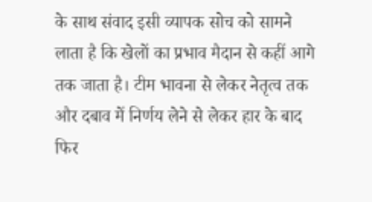के साथ संवाद इसी व्यापक सोच को सामने लाता है कि खेलों का प्रभाव मैदान से कहीं आगे तक जाता है। टीम भावना से लेकर नेतृत्व तक और दबाव में निर्णय लेने से लेकर हार के बाद फिर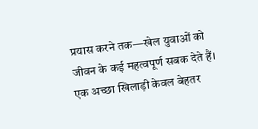प्रयास करने तक—खेल युवाओं को जीवन के कई महत्वपूर्ण सबक देते हैं।
एक अच्छा खिलाड़ी केवल बेहतर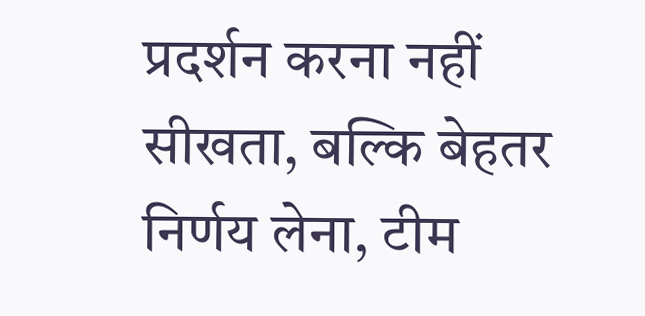प्रदर्शन करना नहीं सीखता, बल्कि बेहतर निर्णय लेना, टीम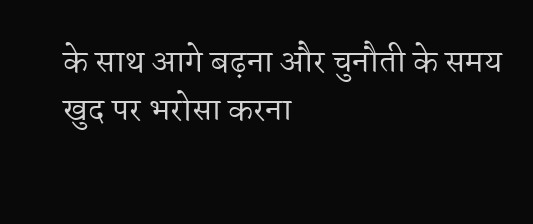के साथ आगे बढ़ना और चुनौती के समय खुद पर भरोसा करना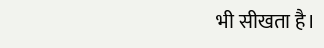भी सीखता है।